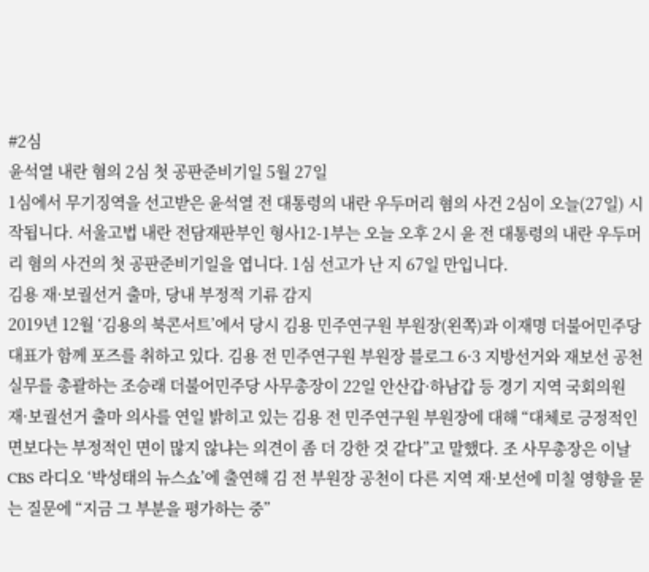#2심
윤석열 내란 혐의 2심 첫 공판준비기일 5월 27일
1심에서 무기징역을 선고받은 윤석열 전 대통령의 내란 우두머리 혐의 사건 2심이 오늘(27일) 시작됩니다. 서울고법 내란 전담재판부인 형사12-1부는 오늘 오후 2시 윤 전 대통령의 내란 우두머리 혐의 사건의 첫 공판준비기일을 엽니다. 1심 선고가 난 지 67일 만입니다.
김용 재·보궐선거 출마, 당내 부정적 기류 감지
2019년 12월 ‘김용의 북콘서트’에서 당시 김용 민주연구원 부원장(왼쪽)과 이재명 더불어민주당 대표가 함께 포즈를 취하고 있다. 김용 전 민주연구원 부원장 블로그 6·3 지방선거와 재보선 공천 실무를 총괄하는 조승래 더불어민주당 사무총장이 22일 안산갑·하남갑 등 경기 지역 국회의원 재·보궐선거 출마 의사를 연일 밝히고 있는 김용 전 민주연구원 부원장에 대해 “대체로 긍정적인 면보다는 부정적인 면이 많지 않냐는 의견이 좀 더 강한 것 같다”고 말했다. 조 사무총장은 이날 CBS 라디오 ‘박성태의 뉴스쇼’에 출연해 김 전 부원장 공천이 다른 지역 재·보선에 미칠 영향을 묻는 질문에 “지금 그 부분을 평가하는 중”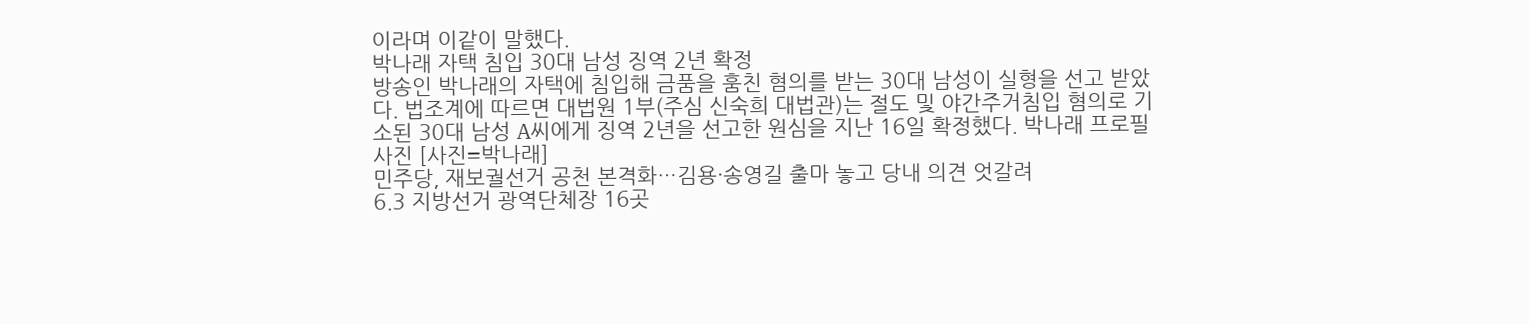이라며 이같이 말했다.
박나래 자택 침입 30대 남성 징역 2년 확정
방송인 박나래의 자택에 침입해 금품을 훔친 혐의를 받는 30대 남성이 실형을 선고 받았다. 법조계에 따르면 대법원 1부(주심 신숙희 대법관)는 절도 및 야간주거침입 혐의로 기소된 30대 남성 A씨에게 징역 2년을 선고한 원심을 지난 16일 확정했다. 박나래 프로필 사진 [사진=박나래]
민주당, 재보궐선거 공천 본격화…김용·송영길 출마 놓고 당내 의견 엇갈려
6.3 지방선거 광역단체장 16곳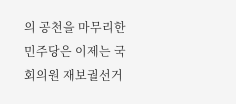의 공천을 마무리한 민주당은 이제는 국회의원 재보궐선거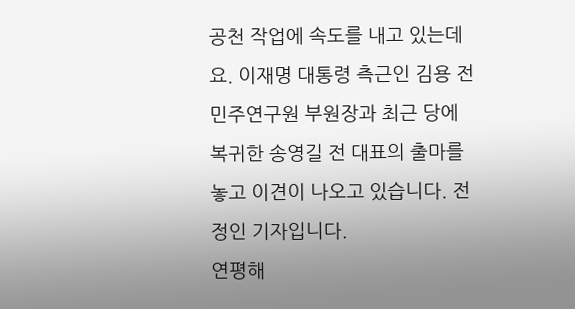공천 작업에 속도를 내고 있는데요. 이재명 대통령 측근인 김용 전 민주연구원 부원장과 최근 당에 복귀한 송영길 전 대표의 출마를 놓고 이견이 나오고 있습니다. 전정인 기자입니다.
연평해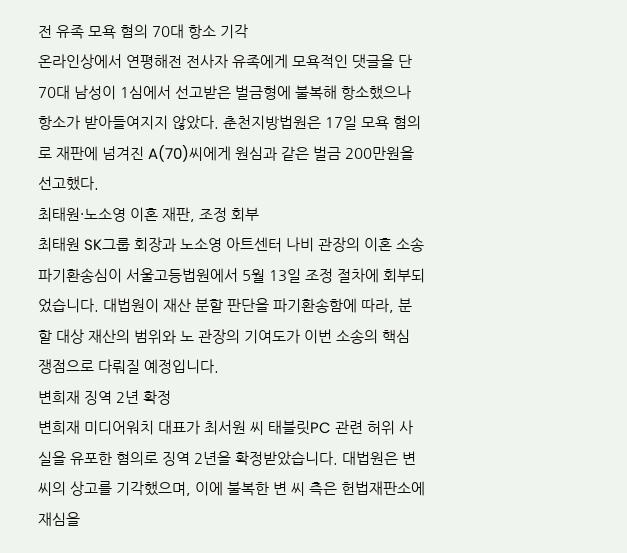전 유족 모욕 혐의 70대 항소 기각
온라인상에서 연평해전 전사자 유족에게 모욕적인 댓글을 단 70대 남성이 1심에서 선고받은 벌금형에 불복해 항소했으나 항소가 받아들여지지 않았다. 춘천지방법원은 17일 모욕 혐의로 재판에 넘겨진 A(70)씨에게 원심과 같은 벌금 200만원을 선고했다.
최태원·노소영 이혼 재판, 조정 회부
최태원 SK그룹 회장과 노소영 아트센터 나비 관장의 이혼 소송 파기환송심이 서울고등법원에서 5월 13일 조정 절차에 회부되었습니다. 대법원이 재산 분할 판단을 파기환송함에 따라, 분할 대상 재산의 범위와 노 관장의 기여도가 이번 소송의 핵심 쟁점으로 다뤄질 예정입니다.
변희재 징역 2년 확정
변희재 미디어워치 대표가 최서원 씨 태블릿PC 관련 허위 사실을 유포한 혐의로 징역 2년을 확정받았습니다. 대법원은 변 씨의 상고를 기각했으며, 이에 불복한 변 씨 측은 헌법재판소에 재심을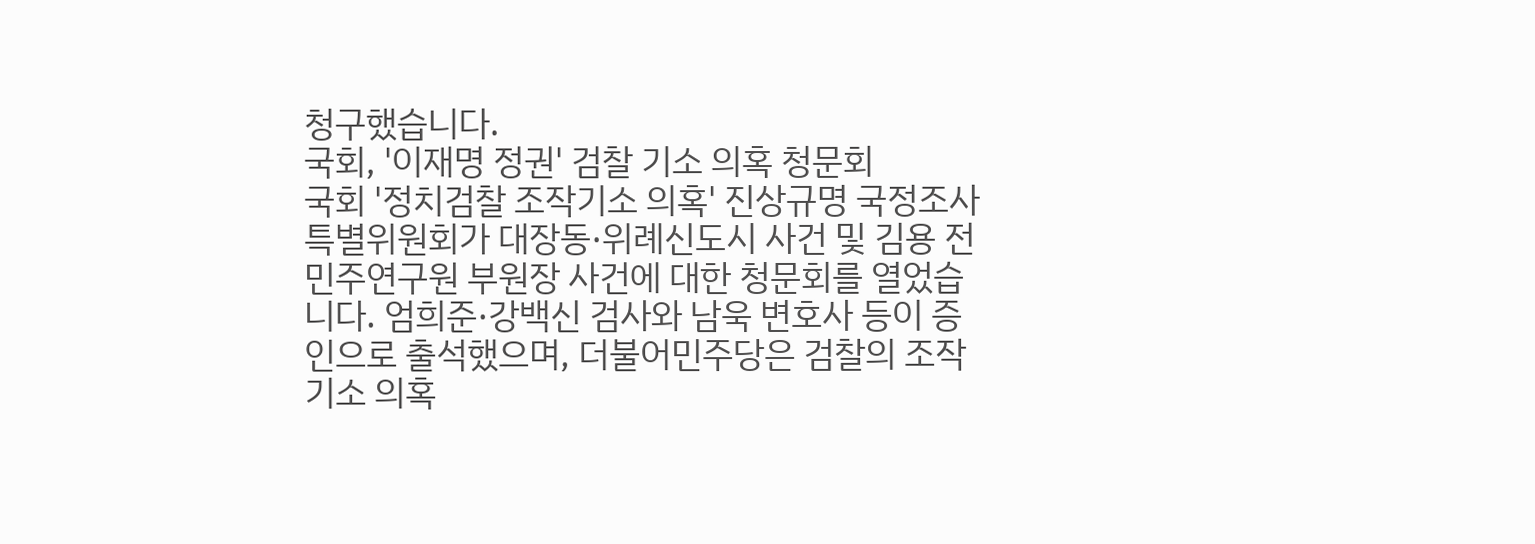청구했습니다.
국회, '이재명 정권' 검찰 기소 의혹 청문회
국회 '정치검찰 조작기소 의혹' 진상규명 국정조사특별위원회가 대장동·위례신도시 사건 및 김용 전 민주연구원 부원장 사건에 대한 청문회를 열었습니다. 엄희준·강백신 검사와 남욱 변호사 등이 증인으로 출석했으며, 더불어민주당은 검찰의 조작 기소 의혹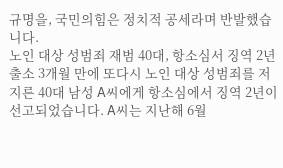규명을, 국민의힘은 정치적 공세라며 반발했습니다.
노인 대상 성범죄 재범 40대, 항소심서 징역 2년
출소 3개월 만에 또다시 노인 대상 성범죄를 저지른 40대 남성 A씨에게 항소심에서 징역 2년이 선고되었습니다. A씨는 지난해 6월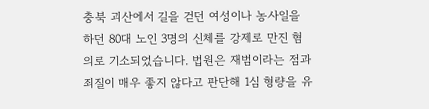충북 괴산에서 길을 걷던 여성이나 농사일을 하던 80대 노인 3명의 신체를 강제로 만진 혐의로 기소되었습니다. 법원은 재범이라는 점과 죄질이 매우 좋지 않다고 판단해 1심 형량을 유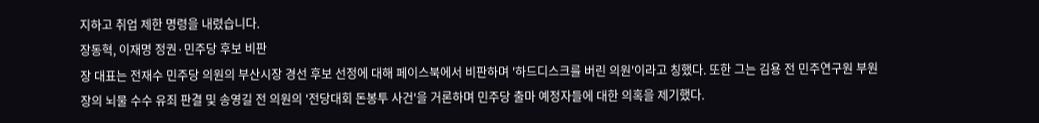지하고 취업 제한 명령을 내렸습니다.
장동혁, 이재명 정권·민주당 후보 비판
장 대표는 전재수 민주당 의원의 부산시장 경선 후보 선정에 대해 페이스북에서 비판하며 '하드디스크를 버린 의원'이라고 칭했다. 또한 그는 김용 전 민주연구원 부원장의 뇌물 수수 유죄 판결 및 송영길 전 의원의 '전당대회 돈봉투 사건'을 거론하며 민주당 출마 예정자들에 대한 의혹을 제기했다.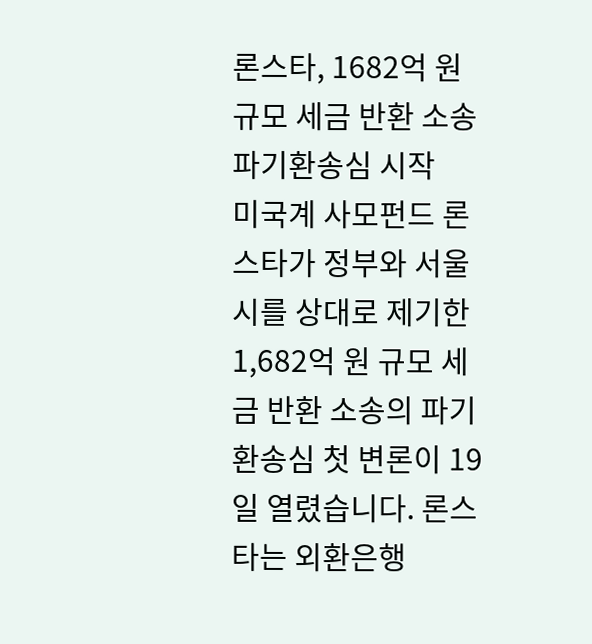론스타, 1682억 원 규모 세금 반환 소송 파기환송심 시작
미국계 사모펀드 론스타가 정부와 서울시를 상대로 제기한 1,682억 원 규모 세금 반환 소송의 파기환송심 첫 변론이 19일 열렸습니다. 론스타는 외환은행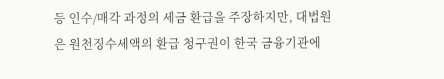등 인수/매각 과정의 세금 환급을 주장하지만, 대법원은 원천징수세액의 환급 청구권이 한국 금융기관에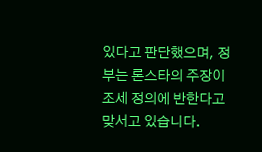있다고 판단했으며, 정부는 론스타의 주장이 조세 정의에 반한다고 맞서고 있습니다.